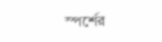স্পর্শের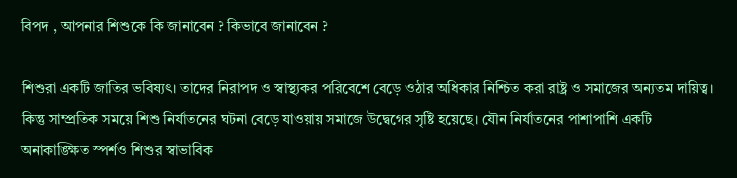বিপদ , আপনার শিশুকে কি জানাবেন ? কিভাবে জানাবেন ?

শিশুরা একটি জাতির ভবিষ্যৎ। তাদের নিরাপদ ও স্বাস্থ্যকর পরিবেশে বেড়ে ওঠার অধিকার নিশ্চিত করা রাষ্ট্র ও সমাজের অন্যতম দায়িত্ব। কিন্তু সাম্প্রতিক সময়ে শিশু নির্যাতনের ঘটনা বেড়ে যাওয়ায় সমাজে উদ্বেগের সৃষ্টি হয়েছে। যৌন নির্যাতনের পাশাপাশি একটি অনাকাঙ্ক্ষিত স্পর্শও শিশুর স্বাভাবিক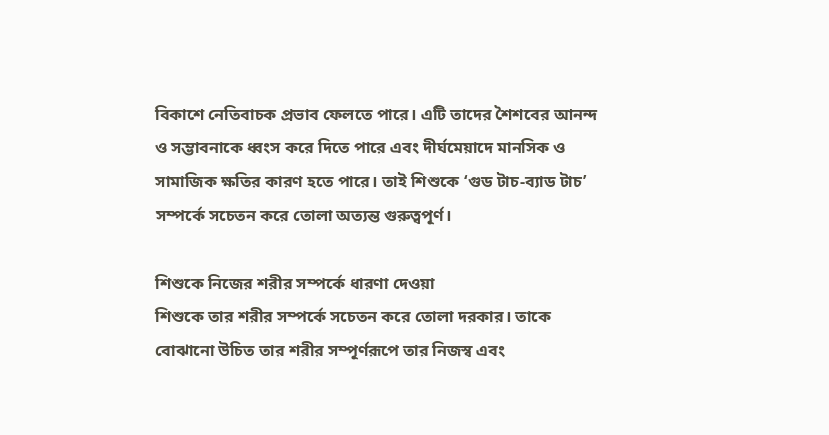বিকাশে নেতিবাচক প্রভাব ফেলতে পারে। এটি তাদের শৈশবের আনন্দ ও সম্ভাবনাকে ধ্বংস করে দিতে পারে এবং দীর্ঘমেয়াদে মানসিক ও সামাজিক ক্ষতির কারণ হতে পারে। তাই শিশুকে ‘গুড টাচ-ব্যাড টাচ’ সম্পর্কে সচেতন করে তোলা অত্যন্ত গুরুত্বপূর্ণ।

শিশুকে নিজের শরীর সম্পর্কে ধারণা দেওয়া
শিশুকে তার শরীর সম্পর্কে সচেতন করে তোলা দরকার। তাকে বোঝানো উচিত তার শরীর সম্পূর্ণরূপে তার নিজস্ব এবং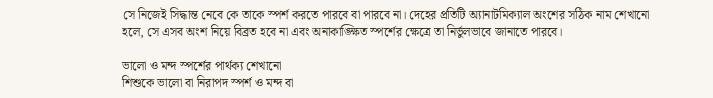সে নিজেই সিদ্ধান্ত নেবে কে তাকে স্পর্শ করতে পারবে বা পারবে না। দেহের প্রতিটি অ্যানাটমিক্যাল অংশের সঠিক নাম শেখানো হলে, সে এসব অংশ নিয়ে বিব্রত হবে না এবং অনাকাঙ্ক্ষিত স্পর্শের ক্ষেত্রে তা নির্ভুলভাবে জানাতে পারবে।

ভালো ও মন্দ স্পর্শের পার্থক্য শেখানো
শিশুকে ভালো বা নিরাপদ স্পর্শ ও মন্দ বা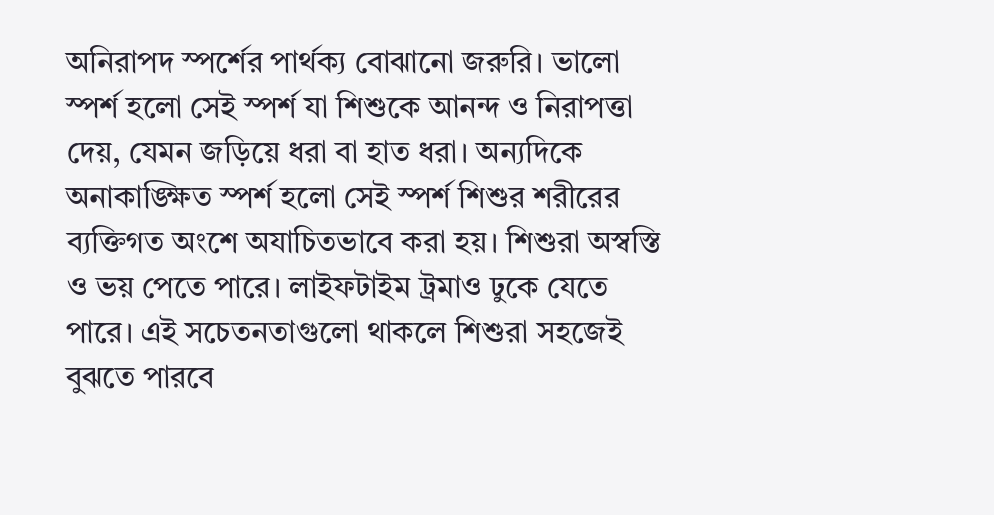অনিরাপদ স্পর্শের পার্থক্য বোঝানো জরুরি। ভালো স্পর্শ হলো সেই স্পর্শ যা শিশুকে আনন্দ ও নিরাপত্তা দেয়, যেমন জড়িয়ে ধরা বা হাত ধরা। অন্যদিকে অনাকাঙ্ক্ষিত স্পর্শ হলো সেই স্পর্শ শিশুর শরীরের ব্যক্তিগত অংশে অযাচিতভাবে করা হয়। শিশুরা অস্বস্তি ও ভয় পেতে পারে। লাইফটাইম ট্রমাও ঢুকে যেতে পারে। এই সচেতনতাগুলো থাকলে শিশুরা সহজেই বুঝতে পারবে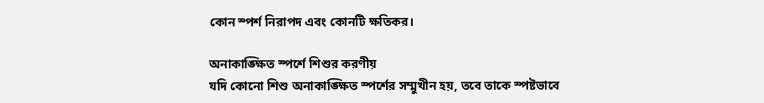কোন স্পর্শ নিরাপদ এবং কোনটি ক্ষতিকর।

অনাকাঙ্ক্ষিত স্পর্শে শিশুর করণীয়
যদি কোনো শিশু অনাকাঙ্ক্ষিত স্পর্শের সম্মুখীন হয়, তবে তাকে স্পষ্টভাবে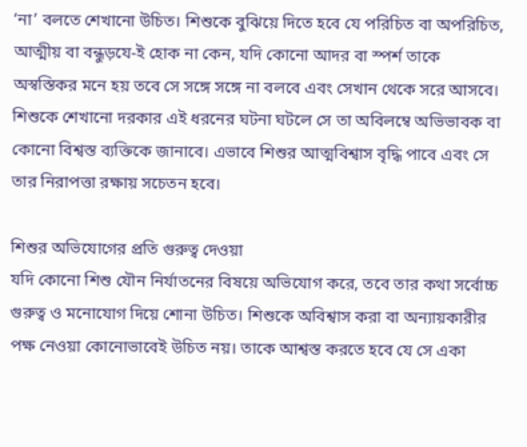‘না’ বলতে শেখানো উচিত। শিশুকে বুঝিয়ে দিতে হবে যে পরিচিত বা অপরিচিত, আত্মীয় বা বন্ধুড়যে-ই হোক না কেন, যদি কোনো আদর বা স্পর্শ তাকে অস্বস্তিকর মনে হয় তবে সে সঙ্গে সঙ্গে না বলবে এবং সেখান থেকে সরে আসবে। শিশুকে শেখানো দরকার এই ধরনের ঘটনা ঘটলে সে তা অবিলম্বে অভিভাবক বা কোনো বিশ্বস্ত ব্যক্তিকে জানাবে। এভাবে শিশুর আত্মবিশ্বাস বৃদ্ধি পাবে এবং সে তার নিরাপত্তা রক্ষায় সচেতন হবে।

শিশুর অভিযোগের প্রতি গুরুত্ব দেওয়া
যদি কোনো শিশু যৌন নির্যাতনের বিষয়ে অভিযোগ করে, তবে তার কথা সর্বোচ্চ গুরুত্ব ও মনোযোগ দিয়ে শোনা উচিত। শিশুকে অবিশ্বাস করা বা অন্যায়কারীর পক্ষ নেওয়া কোনোভাবেই উচিত নয়। তাকে আশ্বস্ত করতে হবে যে সে একা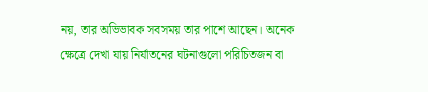নয়, তার অভিভাবক সবসময় তার পাশে আছেন। অনেক ক্ষেত্রে দেখা যায় নির্যাতনের ঘটনাগুলো পরিচিতজন বা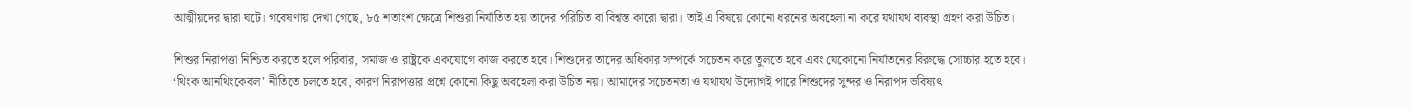আত্মীয়দের দ্বারা ঘটে। গবেষণায় দেখা গেছে, ৮৫ শতাংশ ক্ষেত্রে শিশুরা নির্যাতিত হয় তাদের পরিচিত বা বিশ্বস্ত কারো দ্বারা। তাই এ বিষয়ে কোনো ধরনের অবহেলা না করে যথাযথ ব্যবস্থা গ্রহণ করা উচিত।

শিশুর নিরাপত্তা নিশ্চিত করতে হলে পরিবার, সমাজ ও রাষ্ট্রকে একযোগে কাজ করতে হবে। শিশুদের তাদের অধিকার সম্পর্কে সচেতন করে তুলতে হবে এবং যেকোনো নির্যাতনের বিরুদ্ধে সোচ্চার হতে হবে। ‘থিংক আনথিংকেবল’ নীতিতে চলতে হবে, কারণ নিরাপত্তার প্রশ্নে কোনো কিছু অবহেলা করা উচিত নয়। আমাদের সচেতনতা ও যথাযথ উদ্যোগই পারে শিশুদের সুন্দর ও নিরাপদ ভবিষ্যৎ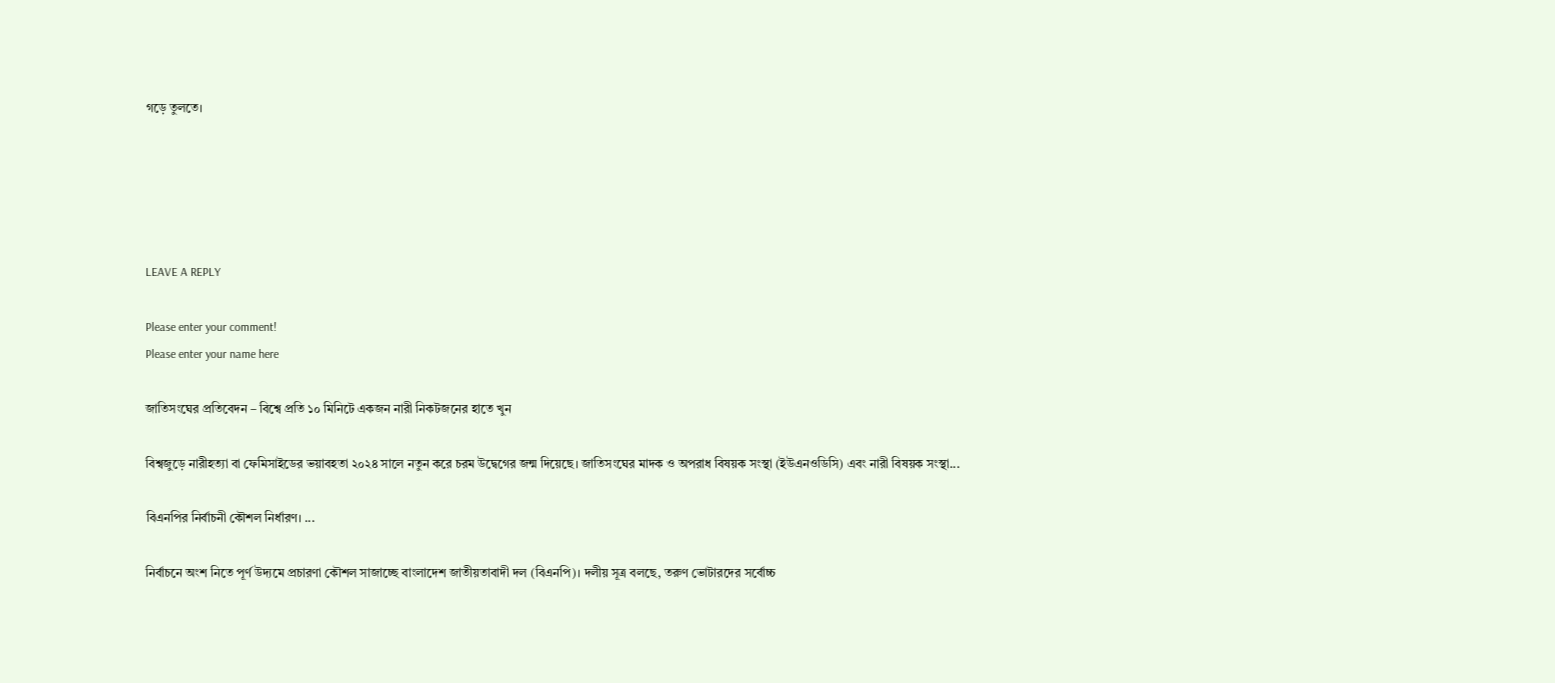গড়ে তুলতে।





LEAVE A REPLY

Please enter your comment!
Please enter your name here

জাতিসংঘের প্রতিবেদন – বিশ্বে প্রতি ১০ মিনিটে একজন নারী নিকটজনের হাতে খুন

বিশ্বজুড়ে নারীহত্যা বা ফেমিসাইডের ভয়াবহতা ২০২৪ সালে নতুন করে চরম উদ্বেগের জন্ম দিয়েছে। জাতিসংঘের মাদক ও অপরাধ বিষয়ক সংস্থা (ইউএনওডিসি) এবং নারী বিষয়ক সংস্থা...

বিএনপির নির্বাচনী কৌশল নির্ধারণ। ...

নির্বাচনে অংশ নিতে পূর্ণ উদ্যমে প্রচারণা কৌশল সাজাচ্ছে বাংলাদেশ জাতীয়তাবাদী দল (বিএনপি)। দলীয় সূত্র বলছে, তরুণ ভোটারদের সর্বোচ্চ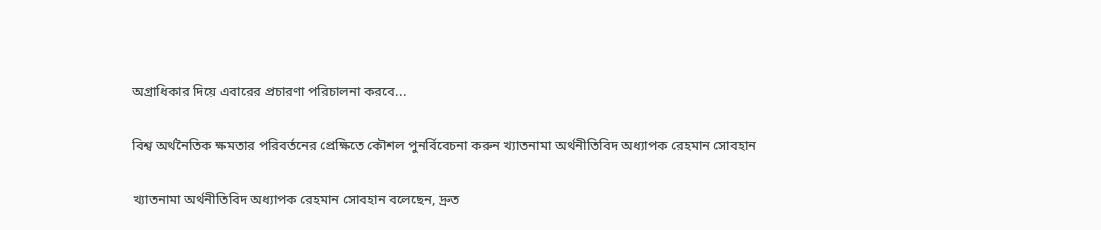অগ্রাধিকার দিয়ে এবারের প্রচারণা পরিচালনা করবে...

বিশ্ব অর্থনৈতিক ক্ষমতার পরিবর্তনের প্রেক্ষিতে কৌশল পুনর্বিবেচনা করুন খ্যাতনামা অর্থনীতিবিদ অধ্যাপক রেহমান সোবহান

খ্যাতনামা অর্থনীতিবিদ অধ্যাপক রেহমান সোবহান বলেছেন, দ্রুত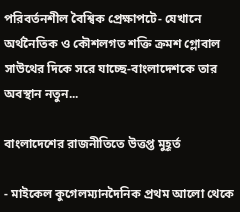পরিবর্তনশীল বৈশ্বিক প্রেক্ষাপটে- যেখানে অর্থনৈতিক ও কৌশলগত শক্তি ক্রমশ গ্লোবাল সাউথের দিকে সরে যাচ্ছে-বাংলাদেশকে তার অবস্থান নতুন...

বাংলাদেশের রাজনীতিতে উত্তপ্ত মুহূর্ত

- মাইকেল কুগেলম্যানদৈনিক প্রথম আলো থেকে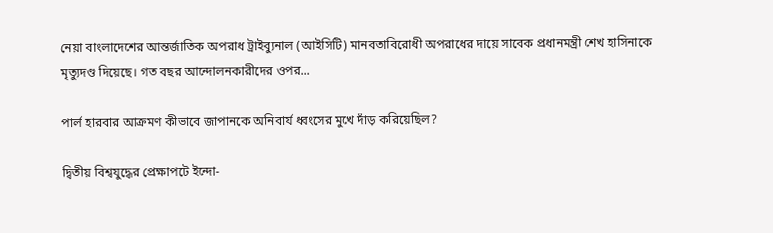নেয়া বাংলাদেশের আন্তর্জাতিক অপরাধ ট্রাইব্যুনাল (আইসিটি) মানবতাবিরোধী অপরাধের দায়ে সাবেক প্রধানমন্ত্রী শেখ হাসিনাকে মৃত্যুদণ্ড দিয়েছে। গত বছর আন্দোলনকারীদের ওপর...

পার্ল হারবার আক্রমণ কীভাবে জাপানকে অনিবার্য ধ্বংসের মুখে দাঁড় করিয়েছিল?

দ্বিতীয় বিশ্বযুদ্ধের প্রেক্ষাপটে ইন্দো-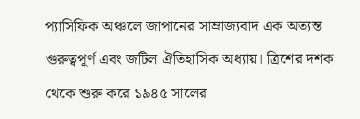প্যাসিফিক অঞ্চলে জাপানের সাম্রাজ্যবাদ এক অত্যন্ত গুরুত্বপূর্ণ এবং জটিল ঐতিহাসিক অধ্যায়। ত্রিশের দশক থেকে শুরু করে ১৯৪৫ সালের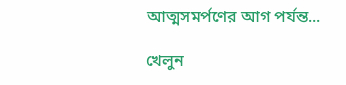আত্মসমর্পণের আগ পর্যন্ত...

খেলুন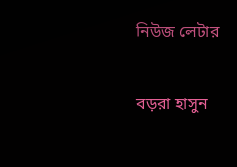নিউজ লেটার

বড়রা হাসুন